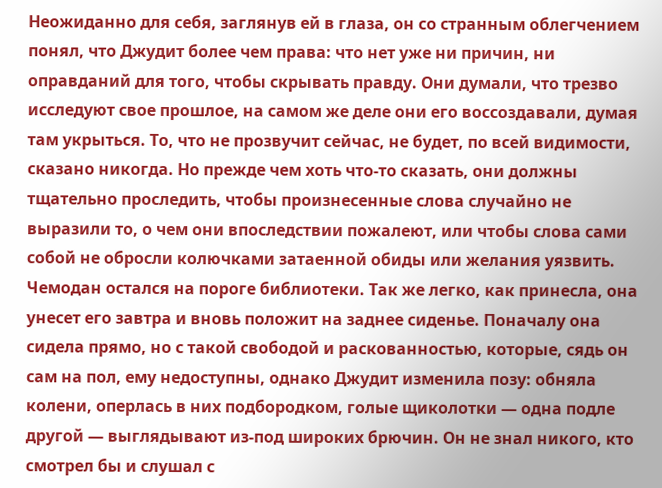Неожиданно для себя, заглянув ей в глаза, он со странным облегчением понял, что Джудит более чем права: что нет уже ни причин, ни оправданий для того, чтобы скрывать правду. Они думали, что трезво исследуют свое прошлое, на самом же деле они его воссоздавали, думая там укрыться. То, что не прозвучит сейчас, не будет, по всей видимости, сказано никогда. Но прежде чем хоть что-то сказать, они должны тщательно проследить, чтобы произнесенные слова случайно не выразили то, о чем они впоследствии пожалеют, или чтобы слова сами собой не обросли колючками затаенной обиды или желания уязвить. Чемодан остался на пороге библиотеки. Так же легко, как принесла, она унесет его завтра и вновь положит на заднее сиденье. Поначалу она сидела прямо, но с такой свободой и раскованностью, которые, сядь он сам на пол, ему недоступны, однако Джудит изменила позу: обняла колени, оперлась в них подбородком, голые щиколотки — одна подле другой — выглядывают из-под широких брючин. Он не знал никого, кто смотрел бы и слушал с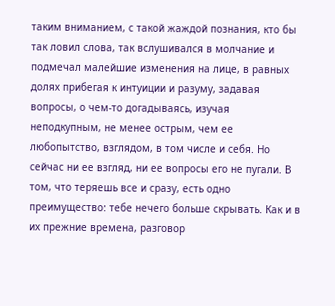таким вниманием, с такой жаждой познания, кто бы так ловил слова, так вслушивался в молчание и подмечал малейшие изменения на лице, в равных долях прибегая к интуиции и разуму, задавая вопросы, о чем-то догадываясь, изучая неподкупным, не менее острым, чем ее любопытство, взглядом, в том числе и себя. Но сейчас ни ее взгляд, ни ее вопросы его не пугали. В том, что теряешь все и сразу, есть одно преимущество: тебе нечего больше скрывать. Как и в их прежние времена, разговор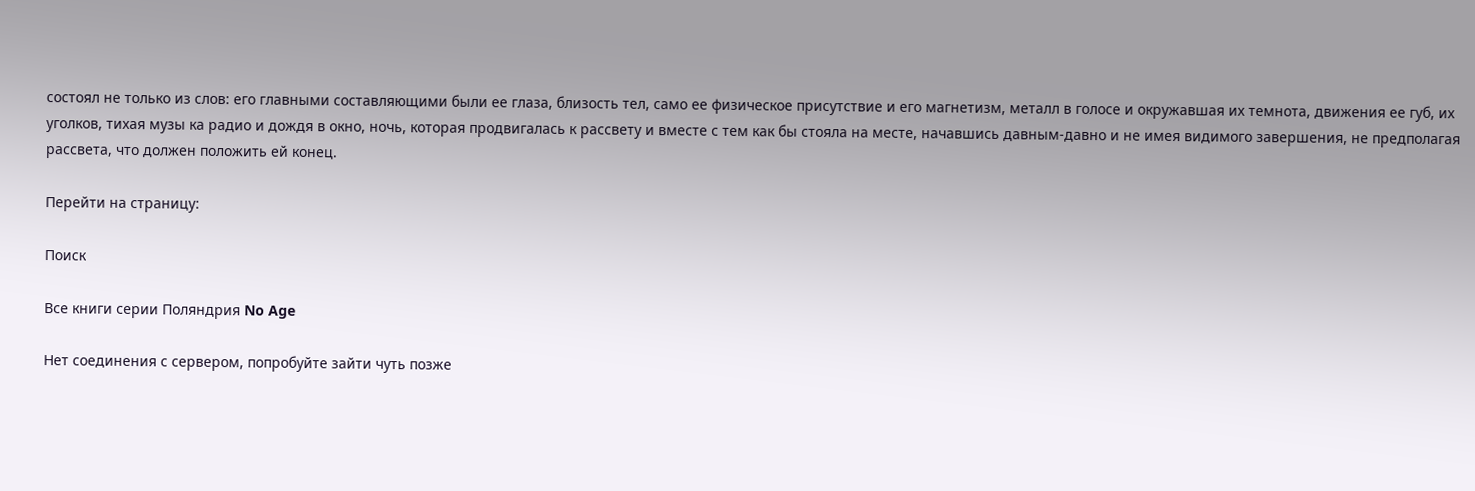состоял не только из слов: его главными составляющими были ее глаза, близость тел, само ее физическое присутствие и его магнетизм, металл в голосе и окружавшая их темнота, движения ее губ, их уголков, тихая музы ка радио и дождя в окно, ночь, которая продвигалась к рассвету и вместе с тем как бы стояла на месте, начавшись давным-давно и не имея видимого завершения, не предполагая рассвета, что должен положить ей конец.

Перейти на страницу:

Поиск

Все книги серии Поляндрия No Age

Нет соединения с сервером, попробуйте зайти чуть позже